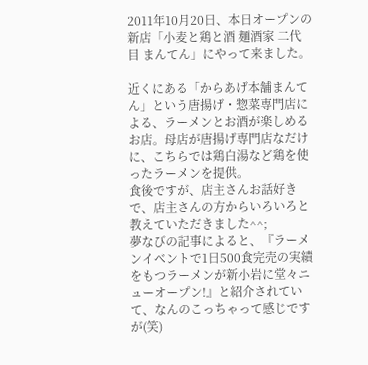2011年10月20日、本日オープンの新店「小麦と鶏と酒 麺酒家 二代目 まんてん」にやって来ました。

近くにある「からあげ本舗まんてん」という唐揚げ・惣菜専門店による、ラーメンとお酒が楽しめるお店。母店が唐揚げ専門店なだけに、こちらでは鶏白湯など鶏を使ったラーメンを提供。
食後ですが、店主さんお話好きで、店主さんの方からいろいろと教えていただきました^^;
夢なびの記事によると、『ラーメンイベントで1日500食完売の実績をもつラーメンが新小岩に堂々ニューオープン!』と紹介されていて、なんのこっちゃって感じですが(笑)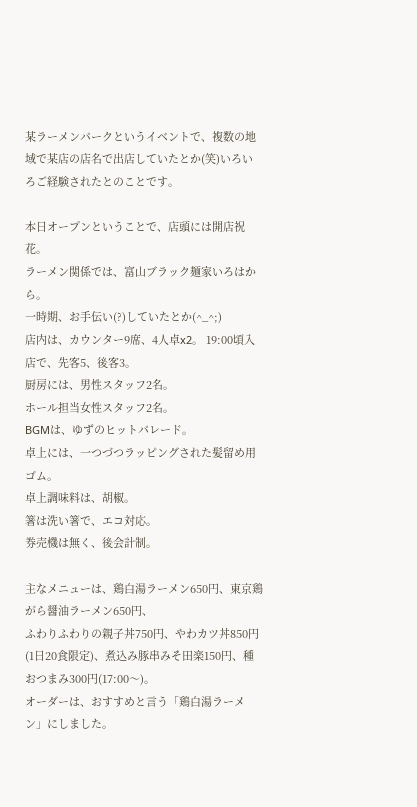某ラーメンパークというイベントで、複数の地域で某店の店名で出店していたとか(笑)いろいろご経験されたとのことです。

本日オープンということで、店頭には開店祝花。
ラーメン関係では、富山ブラック麺家いろはから。
一時期、お手伝い(?)していたとか(^_^;)
店内は、カウンター9席、4人卓x2。 19:00頃入店で、先客5、後客3。
厨房には、男性スタッフ2名。
ホール担当女性スタッフ2名。
BGMは、ゆずのヒットパレード。
卓上には、一つづつラッピングされた髪留め用ゴム。
卓上調味料は、胡椒。
箸は洗い箸で、エコ対応。
券売機は無く、後会計制。

主なメニューは、鶏白湯ラーメン650円、東京鶏がら醤油ラーメン650円、
ふわりふわりの親子丼750円、やわカツ丼850円(1日20食限定)、煮込み豚串みそ田楽150円、種おつまみ300円(17:00〜)。
オーダーは、おすすめと言う「鶏白湯ラーメン」にしました。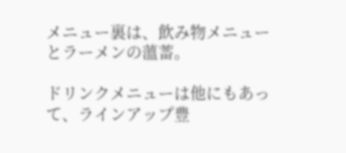メニュー裏は、飲み物メニューとラーメンの薀蓄。

ドリンクメニューは他にもあって、ラインアップ豊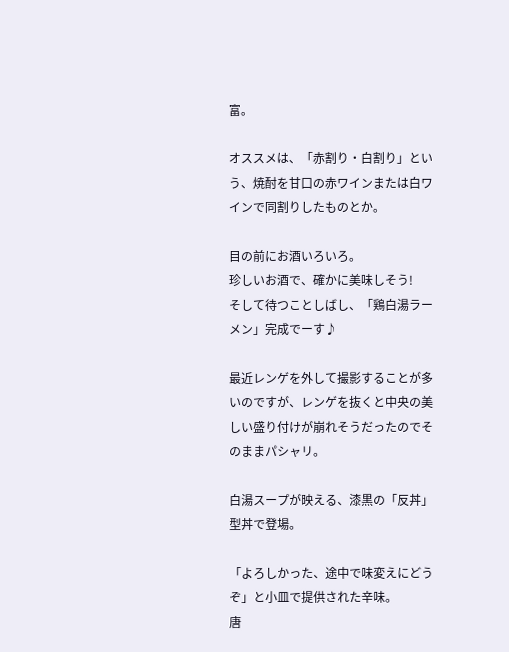富。

オススメは、「赤割り・白割り」という、焼酎を甘口の赤ワインまたは白ワインで同割りしたものとか。

目の前にお酒いろいろ。
珍しいお酒で、確かに美味しそう!
そして待つことしばし、「鶏白湯ラーメン」完成でーす♪

最近レンゲを外して撮影することが多いのですが、レンゲを抜くと中央の美しい盛り付けが崩れそうだったのでそのままパシャリ。

白湯スープが映える、漆黒の「反丼」型丼で登場。

「よろしかった、途中で味変えにどうぞ」と小皿で提供された辛味。
唐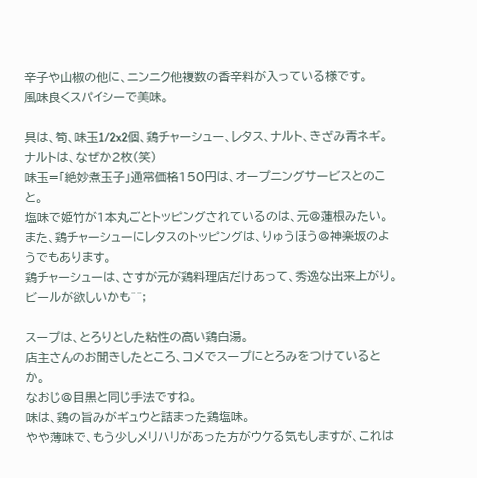辛子や山椒の他に、ニンニク他複数の香辛料が入っている様です。
風味良くスパイシーで美味。

具は、筍、味玉1/2x2個、鶏チャーシュー、レタス、ナルト、きざみ青ネギ。
ナルトは、なぜか2枚(笑)
味玉=「絶妙煮玉子」通常価格150円は、オープニングサービスとのこと。
塩味で姫竹が1本丸ごとトッピングされているのは、元@蓮根みたい。
また、鶏チャーシューにレタスのトッピングは、りゅうほう@神楽坂のようでもあります。
鶏チャーシューは、さすが元が鶏料理店だけあって、秀逸な出来上がり。 ビールが欲しいかも^^;

スープは、とろりとした粘性の高い鶏白湯。
店主さんのお聞きしたところ、コメでスープにとろみをつけているとか。
なおじ@目黒と同じ手法ですね。
味は、鶏の旨みがギュウと詰まった鶏塩味。
やや薄味で、もう少しメリハリがあった方がウケる気もしますが、これは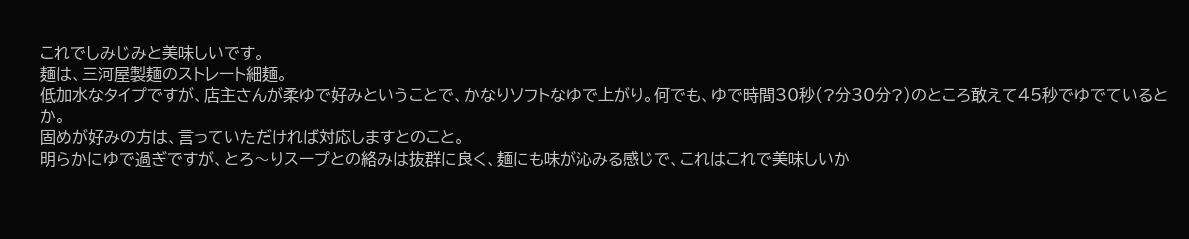これでしみじみと美味しいです。
麺は、三河屋製麺のストレート細麺。
低加水なタイプですが、店主さんが柔ゆで好みということで、かなりソフトなゆで上がり。何でも、ゆで時間30秒(?分30分?)のところ敢えて45秒でゆでているとか。
固めが好みの方は、言っていただければ対応しますとのこと。
明らかにゆで過ぎですが、とろ〜りスープとの絡みは抜群に良く、麺にも味が沁みる感じで、これはこれで美味しいか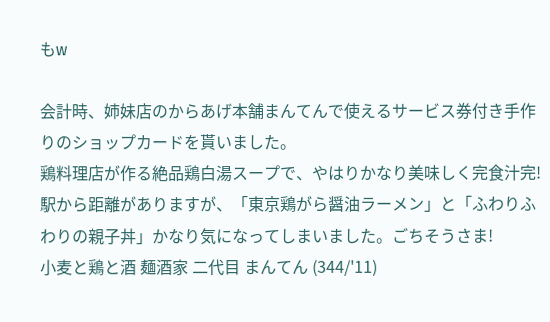もw

会計時、姉妹店のからあげ本舗まんてんで使えるサービス券付き手作りのショップカードを貰いました。
鶏料理店が作る絶品鶏白湯スープで、やはりかなり美味しく完食汁完!駅から距離がありますが、「東京鶏がら醤油ラーメン」と「ふわりふわりの親子丼」かなり気になってしまいました。ごちそうさま!
小麦と鶏と酒 麺酒家 二代目 まんてん (344/'11)